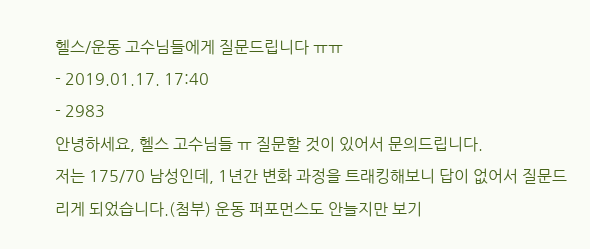헬스/운동 고수님들에게 질문드립니다 ㅠㅠ
- 2019.01.17. 17:40
- 2983
안녕하세요, 헬스 고수님들 ㅠ 질문할 것이 있어서 문의드립니다.
저는 175/70 남성인데, 1년간 변화 과정을 트래킹해보니 답이 없어서 질문드리게 되었습니다.(첨부) 운동 퍼포먼스도 안늘지만 보기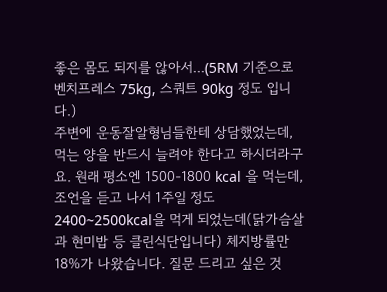좋은 몸도 되지를 않아서...(5RM 기준으로 벤치프레스 75kg, 스쿼트 90kg 정도 입니다.)
주변에 운동잘알형님들한테 상담했었는데, 먹는 양을 반드시 늘려야 한다고 하시더라구요. 원래 평소엔 1500-1800 kcal 을 먹는데, 조언을 듣고 나서 1주일 정도 2400~2500kcal을 먹게 되었는데(닭가슴살과 현미밥 등 클린식단입니다) 체지방률만 18%가 나왔습니다. 질문 드리고 싶은 것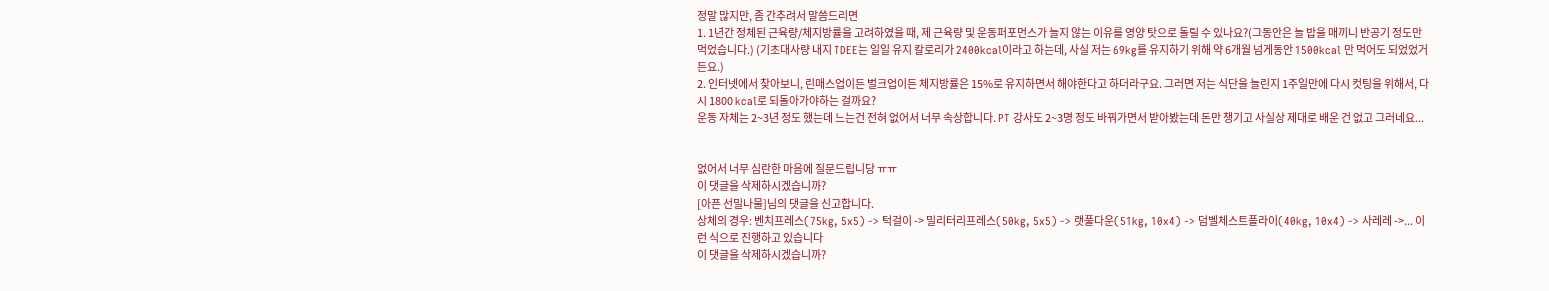정말 많지만, 좀 간추려서 말씀드리면
1. 1년간 정체된 근육량/체지방률을 고려하였을 때, 제 근육량 및 운동퍼포먼스가 늘지 않는 이유를 영양 탓으로 돌릴 수 있나요?(그동안은 늘 밥을 매끼니 반공기 정도만 먹었습니다.) (기초대사량 내지 TDEE는 일일 유지 칼로리가 2400kcal이라고 하는데, 사실 저는 69kg를 유지하기 위해 약 6개월 넘게동안 1500kcal 만 먹어도 되었었거든요.)
2. 인터넷에서 찾아보니, 린매스업이든 벌크업이든 체지방률은 15%로 유지하면서 해야한다고 하더라구요. 그러면 저는 식단을 늘린지 1주일만에 다시 컷팅을 위해서, 다시 1800 kcal로 되돌아가야하는 걸까요?
운동 자체는 2~3년 정도 했는데 느는건 전혀 없어서 너무 속상합니다. PT 강사도 2~3명 정도 바꿔가면서 받아봤는데 돈만 챙기고 사실상 제대로 배운 건 없고 그러네요...


없어서 너무 심란한 마음에 질문드립니당 ㅠㅠ
이 댓글을 삭제하시겠습니까?
[아픈 선밀나물]님의 댓글을 신고합니다.
상체의 경우: 벤치프레스(75kg, 5x5) -> 턱걸이 -> 밀리터리프레스(50kg, 5x5) -> 랫풀다운(51kg, 10x4) -> 덤벨체스트플라이(40kg, 10x4) -> 사레레 ->... 이런 식으로 진행하고 있습니다
이 댓글을 삭제하시겠습니까?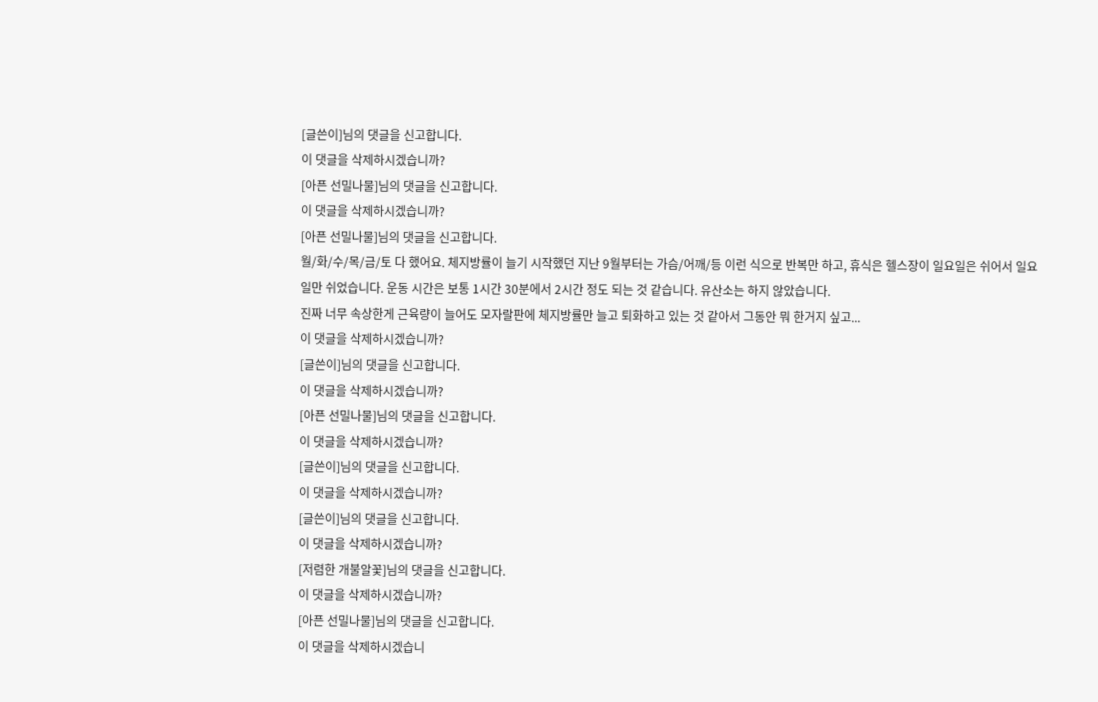[글쓴이]님의 댓글을 신고합니다.
이 댓글을 삭제하시겠습니까?
[아픈 선밀나물]님의 댓글을 신고합니다.
이 댓글을 삭제하시겠습니까?
[아픈 선밀나물]님의 댓글을 신고합니다.
월/화/수/목/금/토 다 했어요. 체지방률이 늘기 시작했던 지난 9월부터는 가슴/어깨/등 이런 식으로 반복만 하고, 휴식은 헬스장이 일요일은 쉬어서 일요일만 쉬었습니다. 운동 시간은 보통 1시간 30분에서 2시간 정도 되는 것 같습니다. 유산소는 하지 않았습니다.
진짜 너무 속상한게 근육량이 늘어도 모자랄판에 체지방률만 늘고 퇴화하고 있는 것 같아서 그동안 뭐 한거지 싶고...
이 댓글을 삭제하시겠습니까?
[글쓴이]님의 댓글을 신고합니다.
이 댓글을 삭제하시겠습니까?
[아픈 선밀나물]님의 댓글을 신고합니다.
이 댓글을 삭제하시겠습니까?
[글쓴이]님의 댓글을 신고합니다.
이 댓글을 삭제하시겠습니까?
[글쓴이]님의 댓글을 신고합니다.
이 댓글을 삭제하시겠습니까?
[저렴한 개불알꽃]님의 댓글을 신고합니다.
이 댓글을 삭제하시겠습니까?
[아픈 선밀나물]님의 댓글을 신고합니다.
이 댓글을 삭제하시겠습니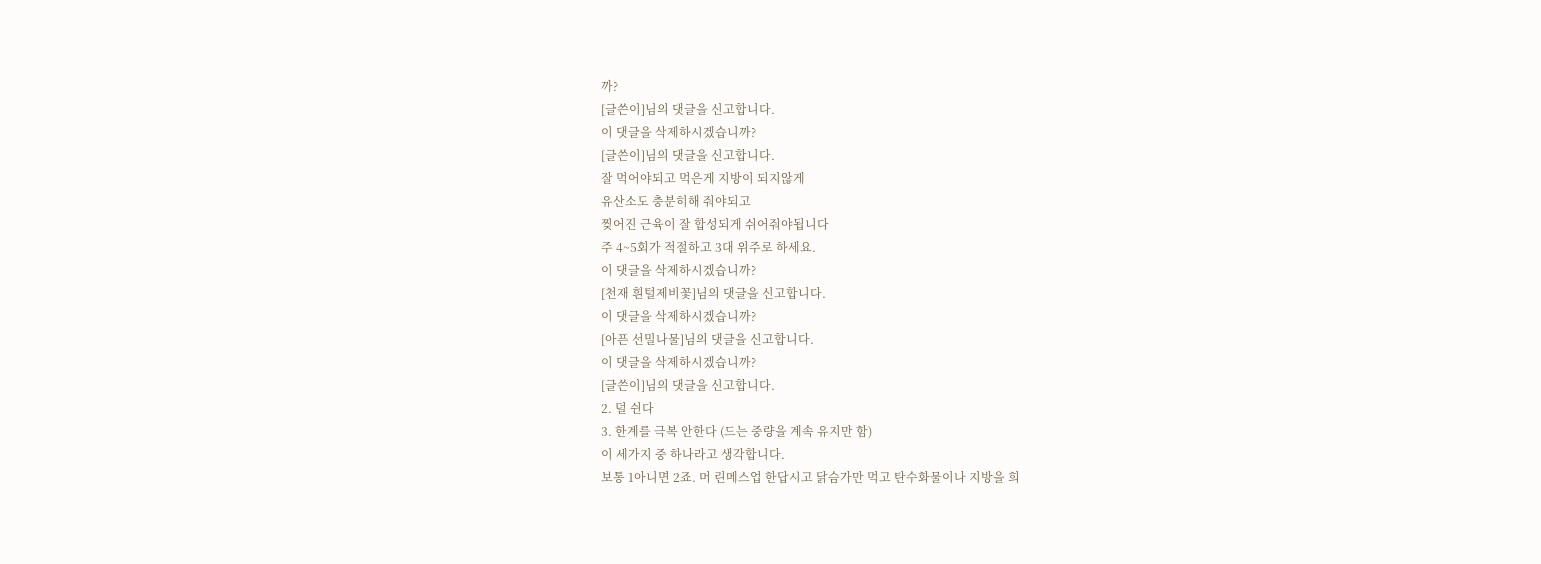까?
[글쓴이]님의 댓글을 신고합니다.
이 댓글을 삭제하시겠습니까?
[글쓴이]님의 댓글을 신고합니다.
잘 먹어야되고 먹은게 지방이 되지않게
유산소도 충분히해 줘야되고
찢어진 근육이 잘 합성되게 쉬어줘야됩니다
주 4~5회가 적절하고 3대 위주로 하세요.
이 댓글을 삭제하시겠습니까?
[천재 흰털제비꽃]님의 댓글을 신고합니다.
이 댓글을 삭제하시겠습니까?
[아픈 선밀나물]님의 댓글을 신고합니다.
이 댓글을 삭제하시겠습니까?
[글쓴이]님의 댓글을 신고합니다.
2. 덜 쉰다
3. 한계를 극복 안한다 (드는 중량을 계속 유지만 함)
이 세가지 중 하나라고 생각합니다.
보통 1아니면 2죠. 머 린메스업 한답시고 닭슴가만 먹고 탄수화물이나 지방을 희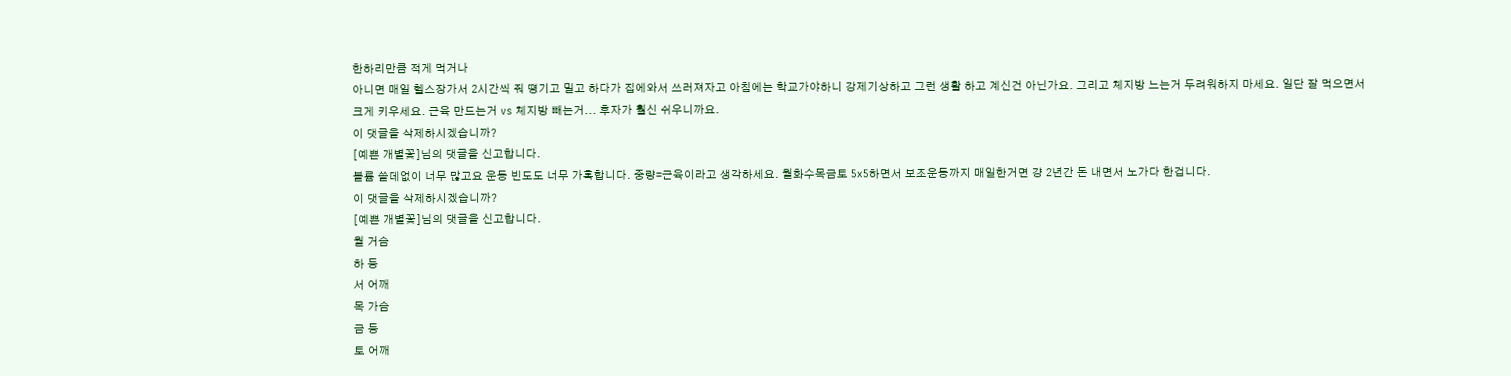한하리만큼 적게 먹거나
아니면 매일 헬스장가서 2시간씩 줘 떙기고 밀고 하다가 집에와서 쓰러져자고 아침에는 학교가야하니 강제기상하고 그런 생활 하고 계신건 아닌가요. 그리고 체지방 느는거 두려워하지 마세요. 일단 잘 먹으면서 크게 키우세요. 근육 만드는거 vs 체지방 빼는거... 후자가 훨신 쉬우니까요.
이 댓글을 삭제하시겠습니까?
[예쁜 개별꽃]님의 댓글을 신고합니다.
볼륨 쓸데없이 너무 많고요 운동 빈도도 너무 가혹합니다. 중량=근육이라고 생각하세요. 월화수목금토 5x5하면서 보조운동까지 매일한거면 걍 2년간 돈 내면서 노가다 한겁니다.
이 댓글을 삭제하시겠습니까?
[예쁜 개별꽃]님의 댓글을 신고합니다.
월 거슴
하 등
서 어깨
목 가슴
금 등
토 어깨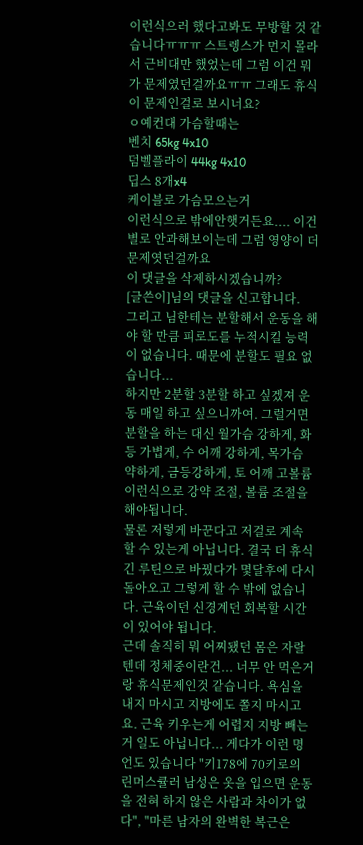이런식으러 했다고봐도 무방할 것 같습니다ㅠㅠㅠ 스트렝스가 먼지 몰라서 근비대만 했었는데 그럼 이건 뭐가 문제였던걸까요ㅠㅠ 그래도 휴식이 문제인걸로 보시너요?
ㅇ예컨대 가슴할때는
벤치 65kg 4x10
덤벨플라이 44kg 4x10
딥스 8개x4
케이블로 가슴모으는거
이런식으로 밖에안햇거든요.... 이건 별로 안과해보이는데 그럼 영양이 더 문제엿던걸까요
이 댓글을 삭제하시겠습니까?
[글쓴이]님의 댓글을 신고합니다.
그리고 님한테는 분할해서 운동을 해야 할 만큼 피로도를 누적시킬 능력이 없습니다. 때문에 분할도 필요 없습니다...
하지만 2분할 3분할 하고 싶겠져 운동 매일 하고 싶으니까여. 그럴거면 분할을 하는 대신 월가슴 강하게, 화등 가볍게, 수 어깨 강하게, 목가슴 약하게, 금등강하게, 토 어깨 고볼륨 이런식으로 강약 조절, 볼륨 조절을 해야됩니다.
물론 저렇게 바꾼다고 저걸로 계속 할 수 있는게 아닙니다. 결국 더 휴식 긴 루틴으로 바꿨다가 몇달후에 다시 돌아오고 그렇게 할 수 밖에 없습니다. 근육이던 신경계던 회복할 시간이 있어야 됩니다.
근데 솔직히 뭐 어찌됐던 몸은 자랄텐데 정체중이란건... 너무 안 먹은거랑 휴식문제인것 같습니다. 욕심을 내지 마시고 지방에도 쫄지 마시고요. 근육 키우는게 어렵지 지방 빼는거 일도 아닙니다... 게다가 이런 명언도 있습니다 "키178에 70키로의 린머스큘러 남성은 옷을 입으면 운동을 전혀 하지 않은 사람과 차이가 없다", "마른 남자의 완벽한 복근은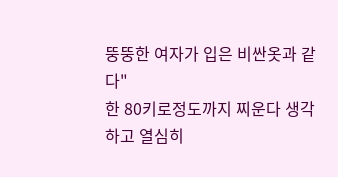뚱뚱한 여자가 입은 비싼옷과 같다"
한 80키로정도까지 찌운다 생각하고 열심히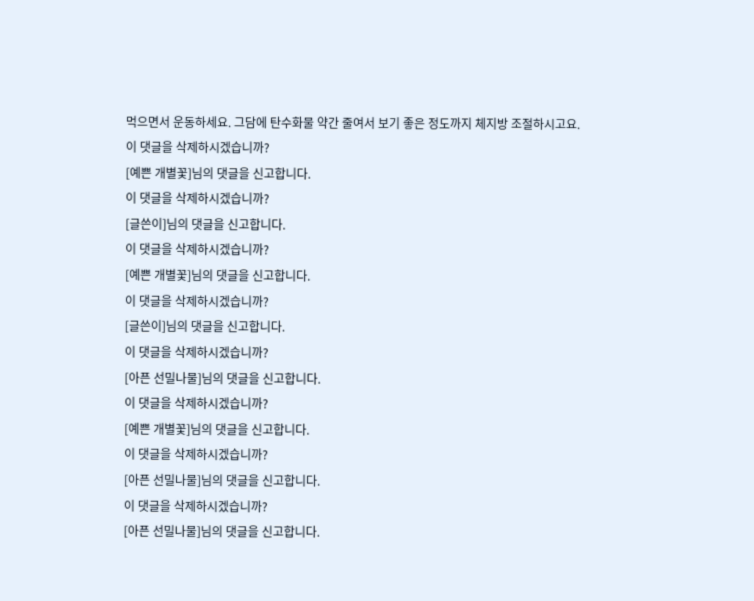먹으면서 운동하세요. 그담에 탄수화물 약간 줄여서 보기 좋은 정도까지 체지방 조절하시고요.
이 댓글을 삭제하시겠습니까?
[예쁜 개별꽃]님의 댓글을 신고합니다.
이 댓글을 삭제하시겠습니까?
[글쓴이]님의 댓글을 신고합니다.
이 댓글을 삭제하시겠습니까?
[예쁜 개별꽃]님의 댓글을 신고합니다.
이 댓글을 삭제하시겠습니까?
[글쓴이]님의 댓글을 신고합니다.
이 댓글을 삭제하시겠습니까?
[아픈 선밀나물]님의 댓글을 신고합니다.
이 댓글을 삭제하시겠습니까?
[예쁜 개별꽃]님의 댓글을 신고합니다.
이 댓글을 삭제하시겠습니까?
[아픈 선밀나물]님의 댓글을 신고합니다.
이 댓글을 삭제하시겠습니까?
[아픈 선밀나물]님의 댓글을 신고합니다.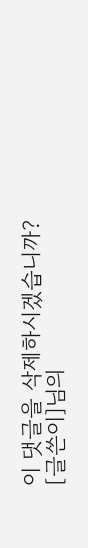이 댓글을 삭제하시겠습니까?
[글쓴이]님의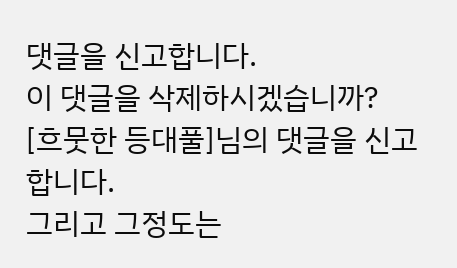댓글을 신고합니다.
이 댓글을 삭제하시겠습니까?
[흐뭇한 등대풀]님의 댓글을 신고합니다.
그리고 그정도는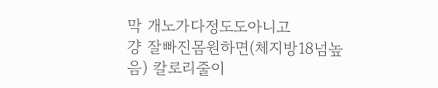막 개노가다정도도아니고
걍 잘빠진몸원하면(체지방18넘높음) 칼로리줄이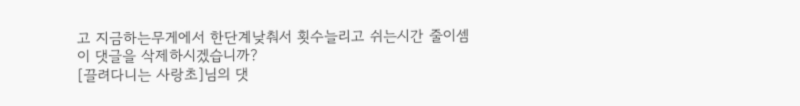고 지금하는무게에서 한단계낮춰서 횟수늘리고 쉬는시간 줄이셈
이 댓글을 삭제하시겠습니까?
[끌려다니는 사랑초]님의 댓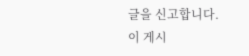글을 신고합니다.
이 게시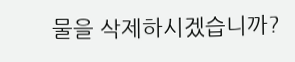물을 삭제하시겠습니까?